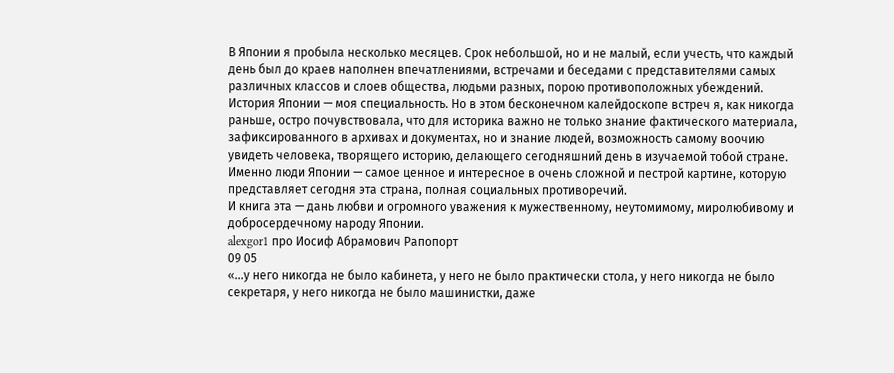В Японии я пробыла несколько месяцев. Срок небольшой, но и не малый, если учесть, что каждый день был до краев наполнен впечатлениями, встречами и беседами с представителями самых различных классов и слоев общества, людьми разных, порою противоположных убеждений.
История Японии — моя специальность. Но в этом бесконечном калейдоскопе встреч я, как никогда раньше, остро почувствовала, что для историка важно не только знание фактического материала, зафиксированного в архивах и документах, но и знание людей, возможность самому воочию увидеть человека, творящего историю, делающего сегодняшний день в изучаемой тобой стране. Именно люди Японии — самое ценное и интересное в очень сложной и пестрой картине, которую представляет сегодня эта страна, полная социальных противоречий.
И книга эта — дань любви и огромного уважения к мужественному, неутомимому, миролюбивому и добросердечному народу Японии.
alexgor1 про Иосиф Абрамович Рапопорт
09 05
«...у него никогда не было кабинета, у него не было практически стола, у него никогда не было секретаря, у него никогда не было машинистки, даже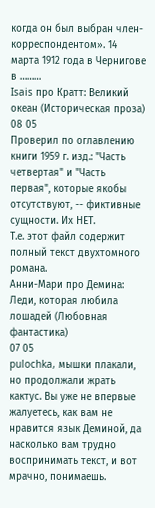когда он был выбран член-корреспондентом». 14 марта 1912 года в Чернигове в ………
Isais про Кратт: Великий океан (Историческая проза)
08 05
Проверил по оглавлению книги 1959 г. изд.: "Часть четвертая" и "Часть первая", которые якобы отсутствуют, -- фиктивные сущности. Их НЕТ.
Т.е. этот файл содержит полный текст двухтомного романа.
Анни-Мари про Демина: Леди, которая любила лошадей (Любовная фантастика)
07 05
pulochka, мышки плакали, но продолжали жрать кактус. Вы уже не впервые жалуетесь, как вам не нравится язык Деминой, да насколько вам трудно воспринимать текст, и вот мрачно, понимаешь.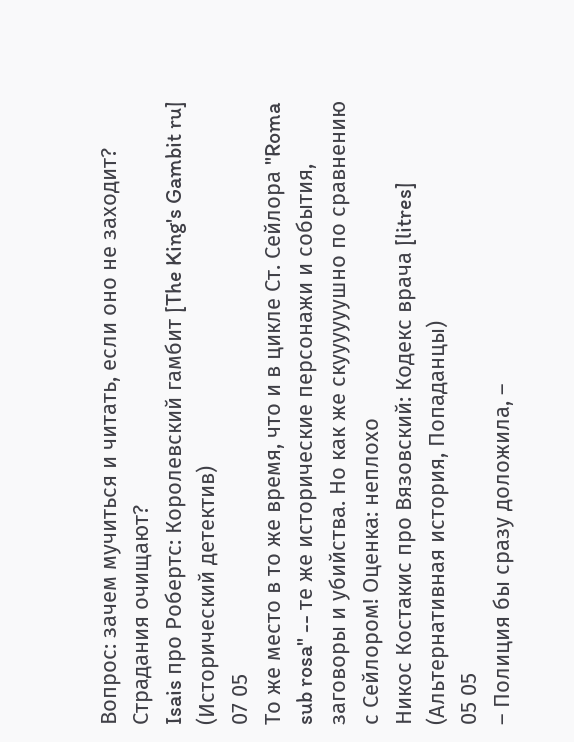Вопрос: зачем мучиться и читать, если оно не заходит? Страдания очищают?
Isais про Робертс: Королевский гамбит [The King's Gambit ru] (Исторический детектив)
07 05
То же место в то же время, что и в цикле Ст. Сейлора "Roma sub rosa" -- те же исторические персонажи и события, заговоры и убийства. Но как же скуууууушно по сравнению с Сейлором! Оценка: неплохо
Никос Костакис про Вязовский: Кодекс врача [litres] (Альтернативная история, Попаданцы)
05 05
– Полиция бы сразу доложила, –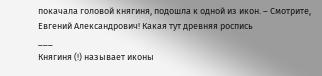покачала головой княгиня, подошла к одной из икон. – Смотрите, Евгений Александрович! Какая тут древняя роспись
___
Княгиня (!) называет иконы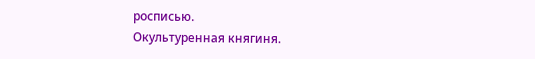росписью.
Окультуренная княгиня.